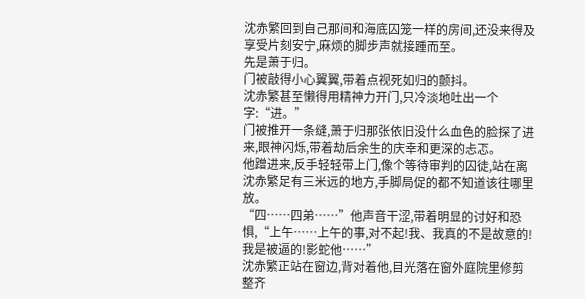沈赤繁回到自己那间和海底囚笼一样的房间,还没来得及享受片刻安宁,麻烦的脚步声就接踵而至。
先是萧于归。
门被敲得小心翼翼,带着点视死如归的颤抖。
沈赤繁甚至懒得用精神力开门,只冷淡地吐出一个字:“进。”
门被推开一条缝,萧于归那张依旧没什么血色的脸探了进来,眼神闪烁,带着劫后余生的庆幸和更深的忐忑。
他蹭进来,反手轻轻带上门,像个等待审判的囚徒,站在离沈赤繁足有三米远的地方,手脚局促的都不知道该往哪里放。
“四……四弟……”他声音干涩,带着明显的讨好和恐惧,“上午……上午的事,对不起!我、我真的不是故意的!我是被逼的!影蛇他……”
沈赤繁正站在窗边,背对着他,目光落在窗外庭院里修剪整齐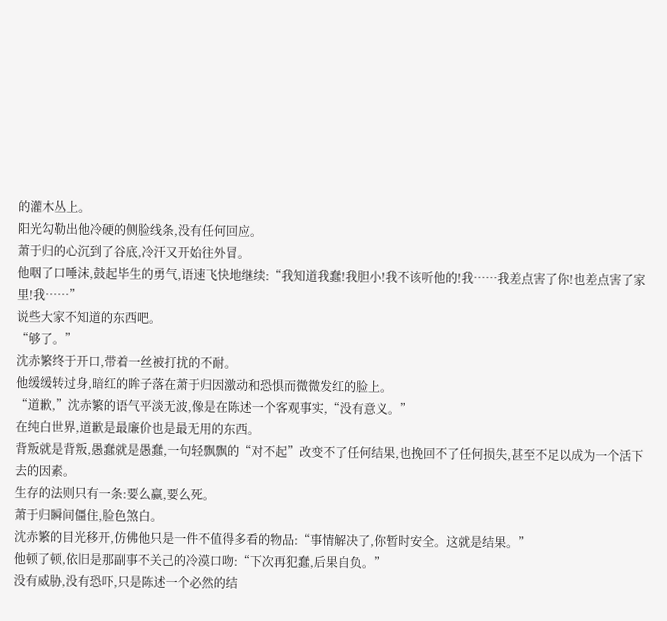的灌木丛上。
阳光勾勒出他冷硬的侧脸线条,没有任何回应。
萧于归的心沉到了谷底,冷汗又开始往外冒。
他咽了口唾沫,鼓起毕生的勇气,语速飞快地继续:“我知道我蠢!我胆小!我不该听他的!我……我差点害了你!也差点害了家里!我……”
说些大家不知道的东西吧。
“够了。”
沈赤繁终于开口,带着一丝被打扰的不耐。
他缓缓转过身,暗红的眸子落在萧于归因激动和恐惧而微微发红的脸上。
“道歉,”沈赤繁的语气平淡无波,像是在陈述一个客观事实,“没有意义。”
在纯白世界,道歉是最廉价也是最无用的东西。
背叛就是背叛,愚蠢就是愚蠢,一句轻飘飘的“对不起”改变不了任何结果,也挽回不了任何损失,甚至不足以成为一个活下去的因素。
生存的法则只有一条:要么赢,要么死。
萧于归瞬间僵住,脸色煞白。
沈赤繁的目光移开,仿佛他只是一件不值得多看的物品:“事情解决了,你暂时安全。这就是结果。”
他顿了顿,依旧是那副事不关己的冷漠口吻:“下次再犯蠢,后果自负。”
没有威胁,没有恐吓,只是陈述一个必然的结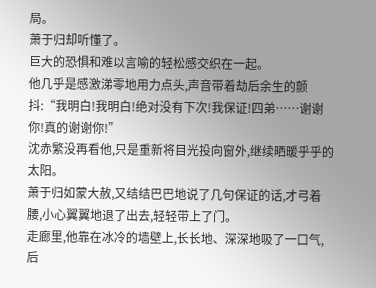局。
萧于归却听懂了。
巨大的恐惧和难以言喻的轻松感交织在一起。
他几乎是感激涕零地用力点头,声音带着劫后余生的颤抖:“我明白!我明白!绝对没有下次!我保证!四弟……谢谢你!真的谢谢你!”
沈赤繁没再看他,只是重新将目光投向窗外,继续晒暖乎乎的太阳。
萧于归如蒙大赦,又结结巴巴地说了几句保证的话,才弓着腰,小心翼翼地退了出去,轻轻带上了门。
走廊里,他靠在冰冷的墙壁上,长长地、深深地吸了一口气,后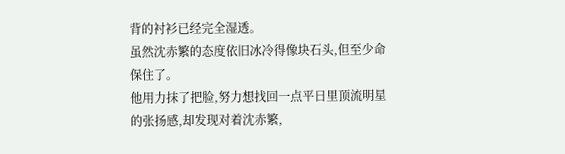背的衬衫已经完全湿透。
虽然沈赤繁的态度依旧冰冷得像块石头,但至少命保住了。
他用力抹了把脸,努力想找回一点平日里顶流明星的张扬感,却发现对着沈赤繁,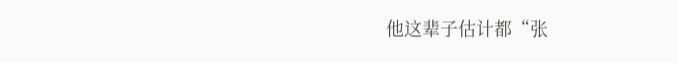他这辈子估计都“张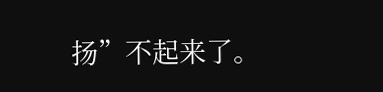扬”不起来了。